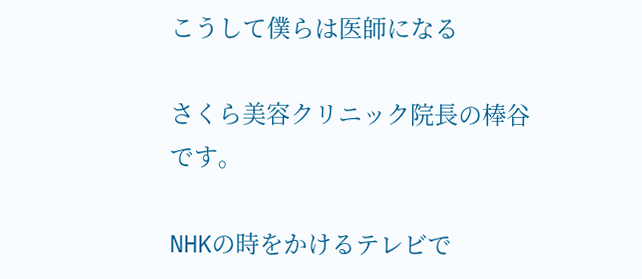こうして僕らは医師になる

さくら美容クリニック院長の棒谷です。

NHKの時をかけるテレビで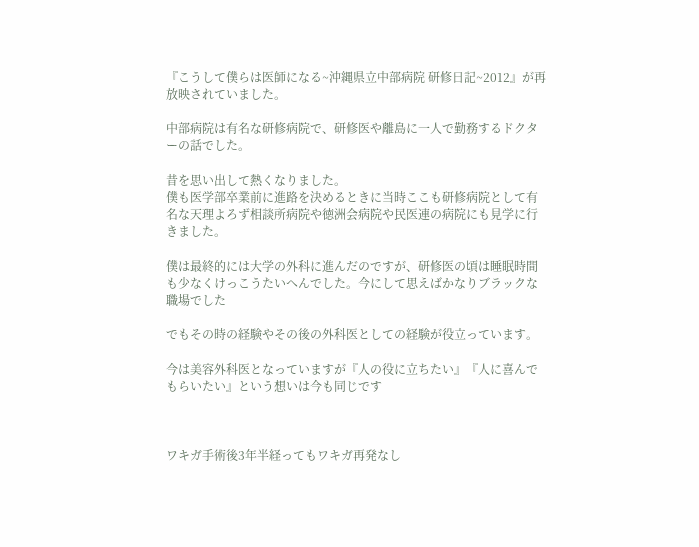『こうして僕らは医師になる~沖縄県立中部病院 研修日記~2012』が再放映されていました。

中部病院は有名な研修病院で、研修医や離島に一人で勤務するドクターの話でした。

昔を思い出して熱くなりました。
僕も医学部卒業前に進路を決めるときに当時ここも研修病院として有名な天理よろず相談所病院や徳洲会病院や民医連の病院にも見学に行きました。

僕は最終的には大学の外科に進んだのですが、研修医の頃は睡眠時間も少なくけっこうたいへんでした。今にして思えばかなりブラックな職場でした

でもその時の経験やその後の外科医としての経験が役立っています。

今は美容外科医となっていますが『人の役に立ちたい』『人に喜んでもらいたい』という想いは今も同じです



ワキガ手術後3年半経ってもワキガ再発なし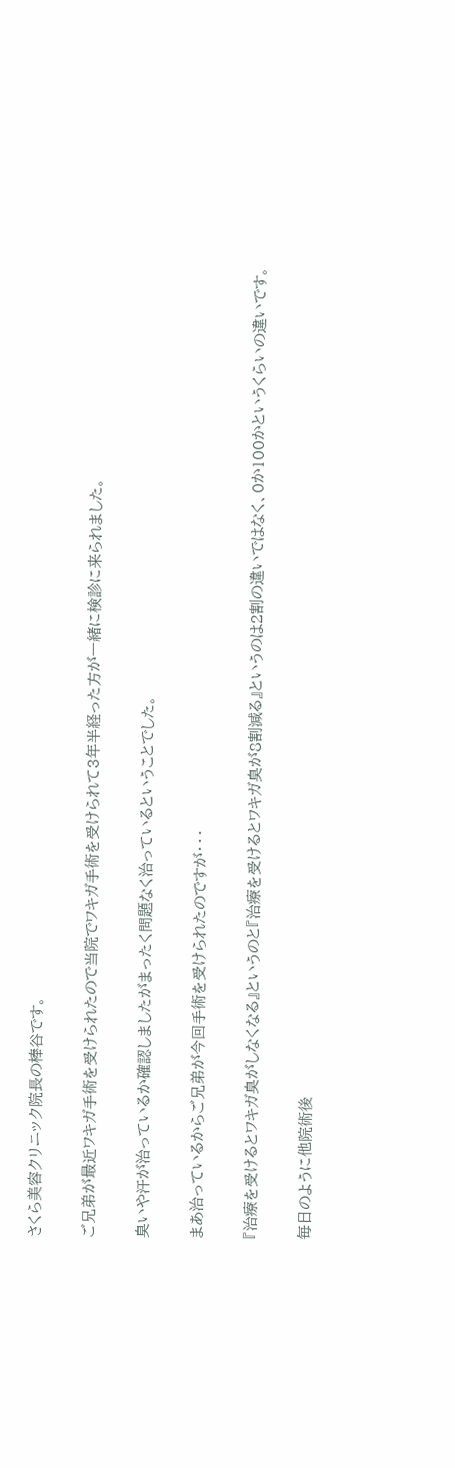さくら美容クリニック院長の棒谷です。

ご兄弟が最近ワキガ手術を受けられたので当院でワキガ手術を受けられて3年半経った方が一緒に検診に来られました。

臭いや汗が治っているか確認しましたがまったく問題なく治っているということでした。

まあ治っているからご兄弟が今回手術を受けられたのですが・・・

『治療を受けるとワキガ臭がしなくなる』というのと『治療を受けるとワキガ臭が8割減る』というのは2割の違いではなく、0か100かというくらいの違いです。

毎日のように他院術後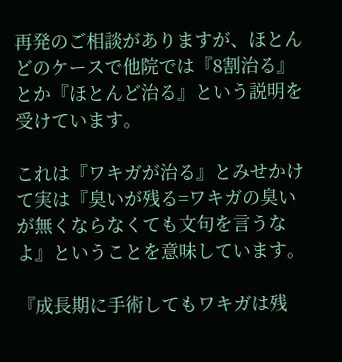再発のご相談がありますが、ほとんどのケースで他院では『8割治る』とか『ほとんど治る』という説明を受けています。

これは『ワキガが治る』とみせかけて実は『臭いが残る=ワキガの臭いが無くならなくても文句を言うなよ』ということを意味しています。

『成長期に手術してもワキガは残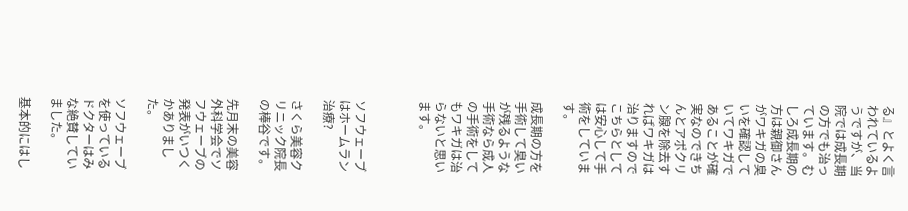る』とよく言われているようですが、当院では成長期の方でも治っています。むしろ成長期の方は親御さんがワキガの臭いを確認していてワキガであることが確実なのできちんとアポクリン腺を除去すればワキガは治りますのでこちらとしては安心して手術をしています。

成長期の方を手術して臭いが残るような手術なら成人の手術をしてもワキガは治らないと思います。



ソフウェーブはホームラン治療?

さくら美容クリニック院長の棒谷です。

先月末の美容外科学会でソフウェーブの発表がいつくかありました。

ソフウェーブを使っているドクターはみな絶賛していました。

基本的にはし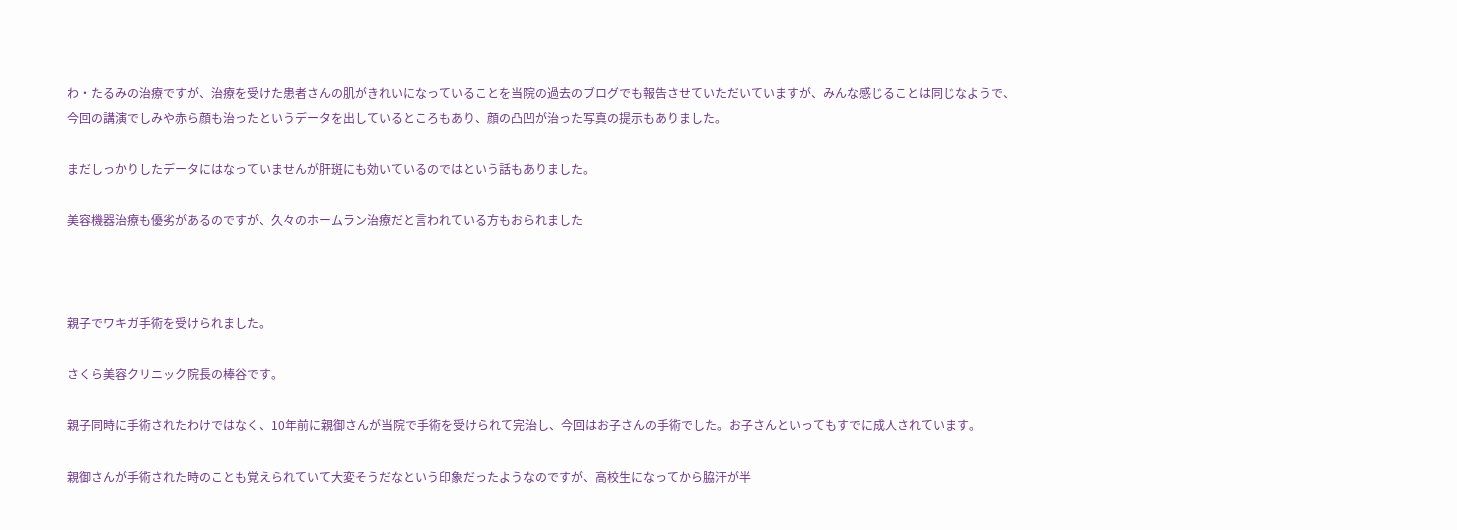わ・たるみの治療ですが、治療を受けた患者さんの肌がきれいになっていることを当院の過去のブログでも報告させていただいていますが、みんな感じることは同じなようで、今回の講演でしみや赤ら顔も治ったというデータを出しているところもあり、顔の凸凹が治った写真の提示もありました。

まだしっかりしたデータにはなっていませんが肝斑にも効いているのではという話もありました。

美容機器治療も優劣があるのですが、久々のホームラン治療だと言われている方もおられました



親子でワキガ手術を受けられました。

さくら美容クリニック院長の棒谷です。

親子同時に手術されたわけではなく、10年前に親御さんが当院で手術を受けられて完治し、今回はお子さんの手術でした。お子さんといってもすでに成人されています。

親御さんが手術された時のことも覚えられていて大変そうだなという印象だったようなのですが、高校生になってから脇汗が半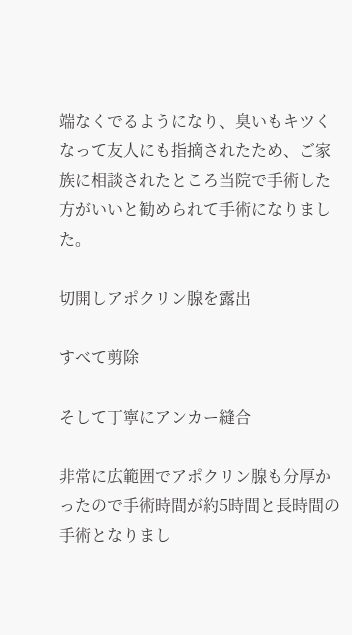端なくでるようになり、臭いもキツくなって友人にも指摘されたため、ご家族に相談されたところ当院で手術した方がいいと勧められて手術になりました。

切開しアポクリン腺を露出

すべて剪除

そして丁寧にアンカー縫合

非常に広範囲でアポクリン腺も分厚かったので手術時間が約5時間と長時間の手術となりまし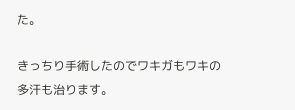た。

きっちり手術したのでワキガもワキの多汗も治ります。